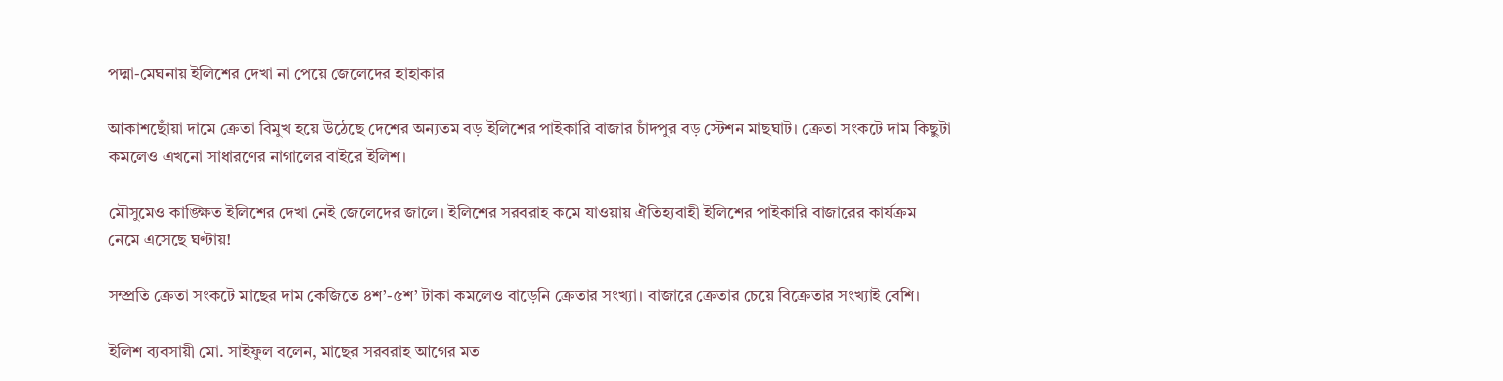পদ্মা-মেঘনায় ইলিশের দেখা না পেয়ে জেলেদের হাহাকার

আকাশছোঁয়া দামে ক্রেতা বিমুখ হয়ে উঠেছে দেশের অন্যতম বড় ইলিশের পাইকারি বাজার চাঁদপুর বড় স্টেশন মাছঘাট। ক্রেতা সংকটে দাম কিছুটা কমলেও এখনো সাধারণের নাগালের বাইরে ইলিশ।

মৌসুমেও কাঙ্ক্ষিত ইলিশের দেখা নেই জেলেদের জালে। ইলিশের সরবরাহ কমে যাওয়ায় ঐতিহ্যবাহী ইলিশের পাইকারি বাজারের কার্যক্রম নেমে এসেছে ঘণ্টায়!

সম্প্রতি ক্রেতা সংকটে মাছের দাম কেজিতে ৪শ’-৫শ’ টাকা কমলেও বাড়েনি ক্রেতার সংখ্যা। বাজারে ক্রেতার চেয়ে বিক্রেতার সংখ্যাই বেশি।

ইলিশ ব্যবসায়ী মো. সাইফুল বলেন, মাছের সরবরাহ আগের মত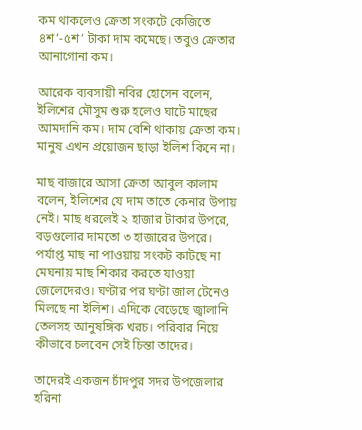কম থাকলেও ক্রেতা সংকটে কেজিতে ৪শ’-৫শ’ টাকা দাম কমেছে। তবুও ক্রেতার আনাগোনা কম।

আরেক ব্যবসায়ী নবির হোসেন বলেন, ইলিশের মৌসুম শুরু হলেও ঘাটে মাছের আমদানি কম। দাম বেশি থাকায় ক্রেতা কম। মানুষ এখন প্রয়োজন ছাড়া ইলিশ কিনে না।

মাছ বাজারে আসা ক্রেতা আবুল কালাম বলেন, ইলিশের যে দাম তাতে কেনার উপায় নেই। মাছ ধরলেই ২ হাজার টাকার উপরে, বড়গুলোর দামতো ৩ হাজারের উপরে। পর্যাপ্ত মাছ না পাওয়ায় সংকট কাটছে না মেঘনায় মাছ শিকার করতে যাওয়া জেলেদেরও। ঘণ্টার পর ঘণ্টা জাল টেনেও মিলছে না ইলিশ। এদিকে বেড়েছে জ্বালানি তেলসহ আনুষঙ্গিক খরচ। পরিবার নিয়ে কীভাবে চলবেন সেই চিন্তা তাদের।

তাদেরই একজন চাঁদপুর সদর উপজেলার হরিনা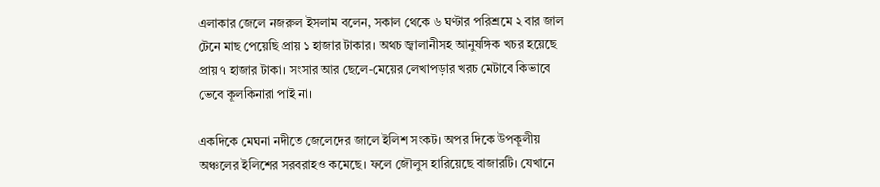এলাকার জেলে নজরুল ইসলাম বলেন, সকাল থেকে ৬ ঘণ্টার পরিশ্রমে ২ বার জাল টেনে মাছ পেয়েছি প্রায় ১ হাজার টাকার। অথচ জ্বালানীসহ আনুষঙ্গিক খচর হয়েছে প্রায় ৭ হাজার টাকা। সংসার আর ছেলে-মেয়ের লেখাপড়ার খরচ মেটাবে কিভাবে ভেবে কূলকিনারা পাই না।

একদিকে মেঘনা নদীতে জেলেদের জালে ইলিশ সংকট। অপর দিকে উপকূলীয় অঞ্চলের ইলিশের সরবরাহও কমেছে। ফলে জৌলুস হারিয়েছে বাজারটি। যেখানে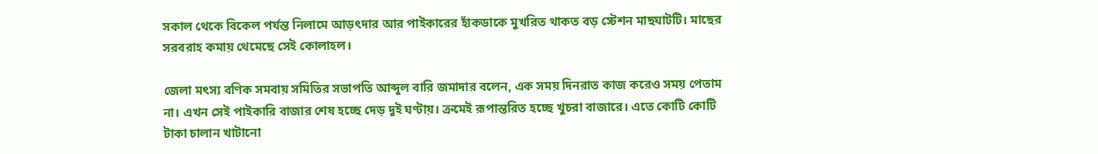সকাল থেকে বিকেল পর্যন্ত নিলামে আড়ৎদার আর পাইকারের হাঁকডাকে মুখরিত থাকত বড় স্টেশন মাছঘাটটি। মাছের সরবরাহ কমায় থেমেছে সেই কোলাহল।

জেলা মৎস্য বণিক সমবায় সমিতির সভাপতি আব্দুল বারি জমাদার বলেন, এক সময় দিনরাত কাজ করেও সময় পেতাম না। এখন সেই পাইকারি বাজার শেষ হচ্ছে দেড় দুই ঘণ্টায়। ক্রমেই রূপান্তরিত হচ্ছে খুচরা বাজারে। এতে কোটি কোটি টাকা চালান খাটানো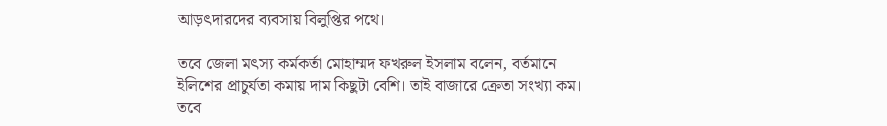আড়ৎদারদের ব্যবসায় বিলুপ্তির পথে।

তবে জেলা মৎস্য কর্মকর্তা মোহাম্মদ ফখরুল ইসলাম বলেন, বর্তমানে ইলিশের প্রাচুর্যতা কমায় দাম কিছুটা বেশি। তাই বাজারে ক্রেতা সংখ্যা কম। তবে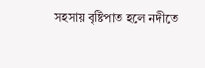সহসায় বৃষ্টিপাত হলে নদীতে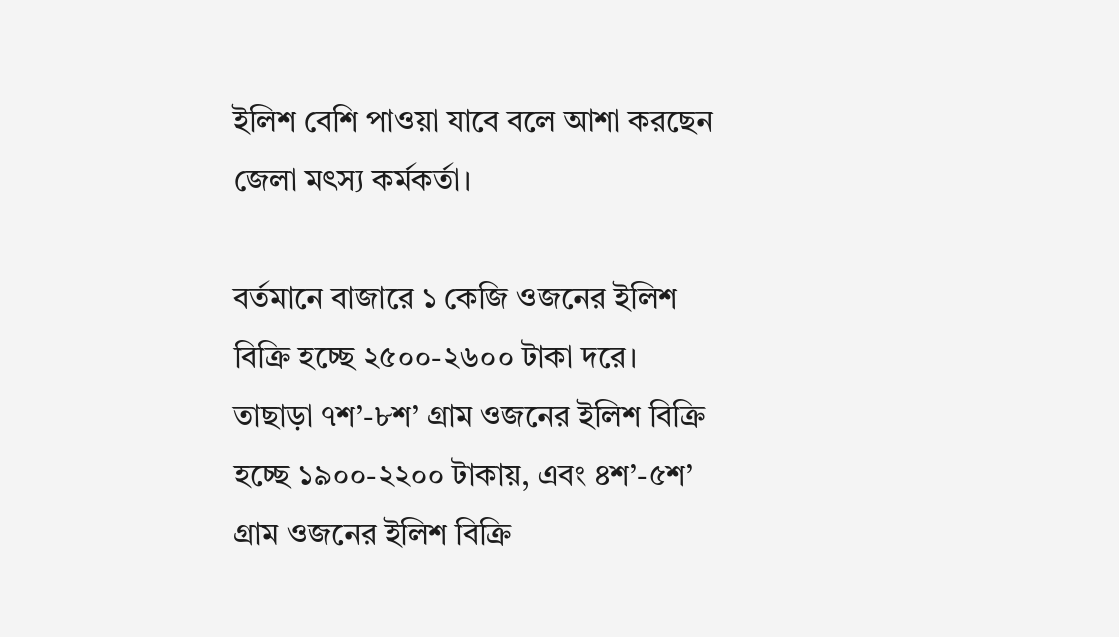ইলিশ বেশি পাওয়া যাবে বলে আশা করছেন জেলা মৎস্য কর্মকর্তা।

বর্তমানে বাজারে ১ কেজি ওজনের ইলিশ বিক্রি হচ্ছে ২৫০০-২৬০০ টাকা দরে। তাছাড়া ৭শ’-৮শ’ গ্রাম ওজনের ইলিশ বিক্রি হচ্ছে ১৯০০-২২০০ টাকায়, এবং ৪শ’-৫শ’ গ্রাম ওজনের ইলিশ বিক্রি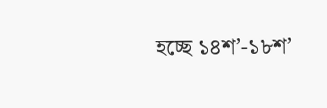হচ্ছে ১৪শ’-১৮শ’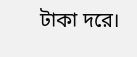টাকা দরে।